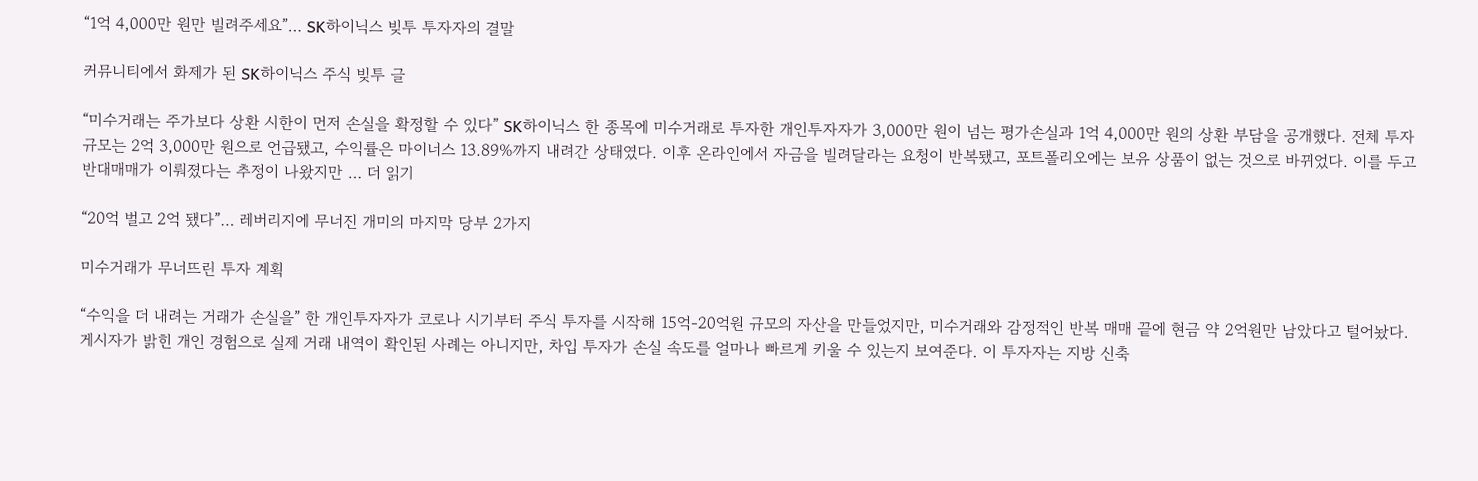“1억 4,000만 원만 빌려주세요”… SK하이닉스 빚투 투자자의 결말

커뮤니티에서 화제가 된 SK하이닉스 주식 빚투 글

“미수거래는 주가보다 상환 시한이 먼저 손실을 확정할 수 있다” SK하이닉스 한 종목에 미수거래로 투자한 개인투자자가 3,000만 원이 넘는 평가손실과 1억 4,000만 원의 상환 부담을 공개했다. 전체 투자 규모는 2억 3,000만 원으로 언급됐고, 수익률은 마이너스 13.89%까지 내려간 상태였다. 이후 온라인에서 자금을 빌려달라는 요청이 반복됐고, 포트폴리오에는 보유 상품이 없는 것으로 바뀌었다. 이를 두고 반대매매가 이뤄졌다는 추정이 나왔지만 … 더 읽기

“20억 벌고 2억 됐다”… 레버리지에 무너진 개미의 마지막 당부 2가지

미수거래가 무너뜨린 투자 계획

“수익을 더 내려는 거래가 손실을” 한 개인투자자가 코로나 시기부터 주식 투자를 시작해 15억-20억원 규모의 자산을 만들었지만, 미수거래와 감정적인 반복 매매 끝에 현금 약 2억원만 남았다고 털어놨다. 게시자가 밝힌 개인 경험으로 실제 거래 내역이 확인된 사례는 아니지만, 차입 투자가 손실 속도를 얼마나 빠르게 키울 수 있는지 보여준다. 이 투자자는 지방 신축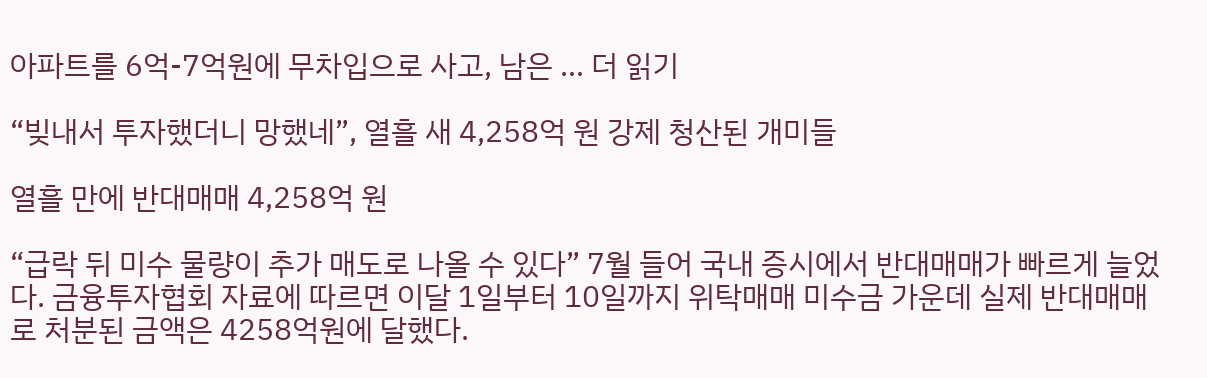아파트를 6억-7억원에 무차입으로 사고, 남은 … 더 읽기

“빚내서 투자했더니 망했네”, 열흘 새 4,258억 원 강제 청산된 개미들

열흘 만에 반대매매 4,258억 원

“급락 뒤 미수 물량이 추가 매도로 나올 수 있다” 7월 들어 국내 증시에서 반대매매가 빠르게 늘었다. 금융투자협회 자료에 따르면 이달 1일부터 10일까지 위탁매매 미수금 가운데 실제 반대매매로 처분된 금액은 4258억원에 달했다.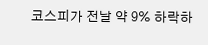코스피가 전날 약 9% 하락하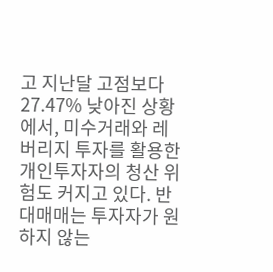고 지난달 고점보다 27.47% 낮아진 상황에서, 미수거래와 레버리지 투자를 활용한 개인투자자의 청산 위험도 커지고 있다. 반대매매는 투자자가 원하지 않는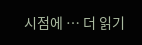시점에 … 더 읽기